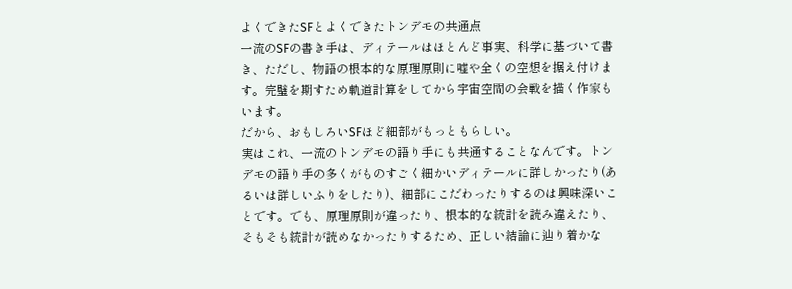よくできたSFとよくできたトンデモの共通点
一流のSFの書き手は、ディテールはほとんど事実、科学に基づいて書き、ただし、物語の根本的な原理原則に嘘や全くの空想を据え付けます。完璧を期すため軌道計算をしてから宇宙空間の会戦を描く作家もいます。
だから、おもしろいSFほど細部がもっともらしい。
実はこれ、一流のトンデモの語り手にも共通することなんです。トンデモの語り手の多くがものすごく細かいディテールに詳しかったり(あるいは詳しいふりをしたり)、細部にこだわったりするのは興味深いことです。でも、原理原則が違ったり、根本的な統計を読み違えたり、そもそも統計が読めなかったりするため、正しい結論に辿り着かな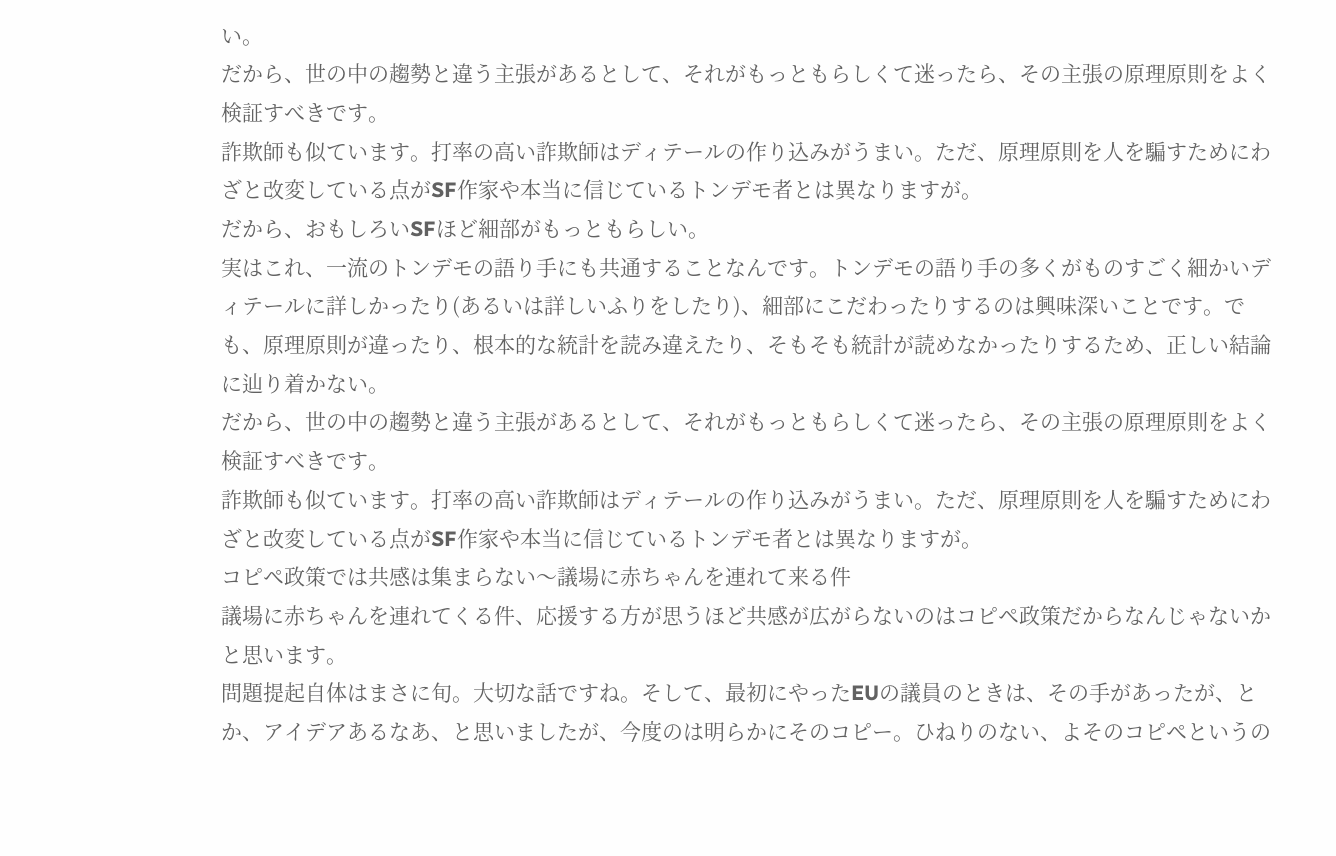い。
だから、世の中の趨勢と違う主張があるとして、それがもっともらしくて迷ったら、その主張の原理原則をよく検証すべきです。
詐欺師も似ています。打率の高い詐欺師はディテールの作り込みがうまい。ただ、原理原則を人を騙すためにわざと改変している点がSF作家や本当に信じているトンデモ者とは異なりますが。
だから、おもしろいSFほど細部がもっともらしい。
実はこれ、一流のトンデモの語り手にも共通することなんです。トンデモの語り手の多くがものすごく細かいディテールに詳しかったり(あるいは詳しいふりをしたり)、細部にこだわったりするのは興味深いことです。でも、原理原則が違ったり、根本的な統計を読み違えたり、そもそも統計が読めなかったりするため、正しい結論に辿り着かない。
だから、世の中の趨勢と違う主張があるとして、それがもっともらしくて迷ったら、その主張の原理原則をよく検証すべきです。
詐欺師も似ています。打率の高い詐欺師はディテールの作り込みがうまい。ただ、原理原則を人を騙すためにわざと改変している点がSF作家や本当に信じているトンデモ者とは異なりますが。
コピペ政策では共感は集まらない〜議場に赤ちゃんを連れて来る件
議場に赤ちゃんを連れてくる件、応援する方が思うほど共感が広がらないのはコピペ政策だからなんじゃないかと思います。
問題提起自体はまさに旬。大切な話ですね。そして、最初にやったEUの議員のときは、その手があったが、とか、アイデアあるなあ、と思いましたが、今度のは明らかにそのコピー。ひねりのない、よそのコピペというの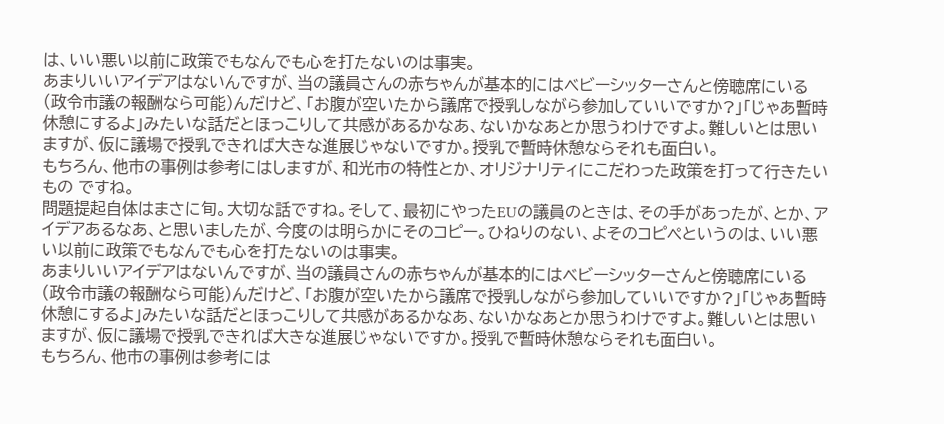は、いい悪い以前に政策でもなんでも心を打たないのは事実。
あまりいいアイデアはないんですが、当の議員さんの赤ちゃんが基本的にはベビーシッターさんと傍聴席にいる(政令市議の報酬なら可能)んだけど、「お腹が空いたから議席で授乳しながら参加していいですか?」「じゃあ暫時休憩にするよ」みたいな話だとほっこりして共感があるかなあ、ないかなあとか思うわけですよ。難しいとは思いますが、仮に議場で授乳できれば大きな進展じゃないですか。授乳で暫時休憩ならそれも面白い。
もちろん、他市の事例は参考にはしますが、和光市の特性とか、オリジナリティにこだわった政策を打って行きたいもの ですね。
問題提起自体はまさに旬。大切な話ですね。そして、最初にやったEUの議員のときは、その手があったが、とか、アイデアあるなあ、と思いましたが、今度のは明らかにそのコピー。ひねりのない、よそのコピペというのは、いい悪い以前に政策でもなんでも心を打たないのは事実。
あまりいいアイデアはないんですが、当の議員さんの赤ちゃんが基本的にはベビーシッターさんと傍聴席にいる(政令市議の報酬なら可能)んだけど、「お腹が空いたから議席で授乳しながら参加していいですか?」「じゃあ暫時休憩にするよ」みたいな話だとほっこりして共感があるかなあ、ないかなあとか思うわけですよ。難しいとは思いますが、仮に議場で授乳できれば大きな進展じゃないですか。授乳で暫時休憩ならそれも面白い。
もちろん、他市の事例は参考には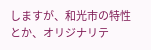しますが、和光市の特性とか、オリジナリテ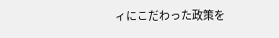ィにこだわった政策を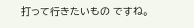打って行きたいもの ですね。